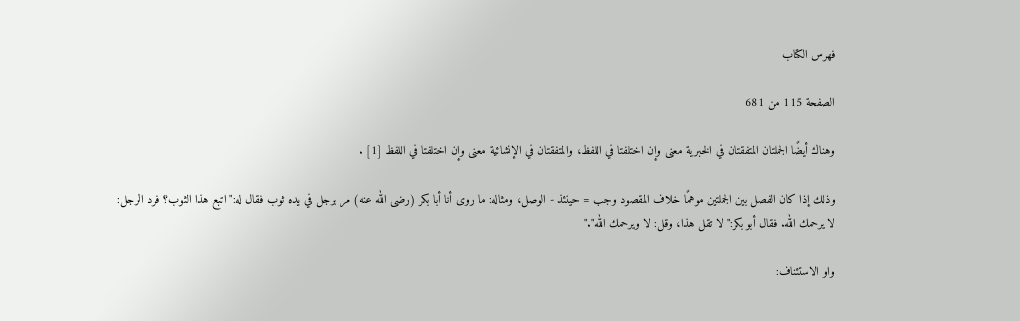فهرس الكتاب

الصفحة 115 من 681

وهناك أيضًا الجملتان المتفقتان في الخبرية معنى وإن اختلفتا في اللفظ، والمتفقتان في الإنشائية معنى وإن اختلفتا في اللفظ [1] .

وذلك إذا كان الفصل بين الجملتين موهمًا خلاف المقصود وجب = حينئذ - الوصل، ومثاله: ما روى أنا أبا بكر (رضى الله عنه) مر برجل في يده ثوب فقال له:"اتبع هذا الثوب؟ فرد الرجل: لا يرحمك الله. فقال أبو بكر:"لا تقل هذا، وقل: لا ويرحمك الله"."

واو الاستئناف: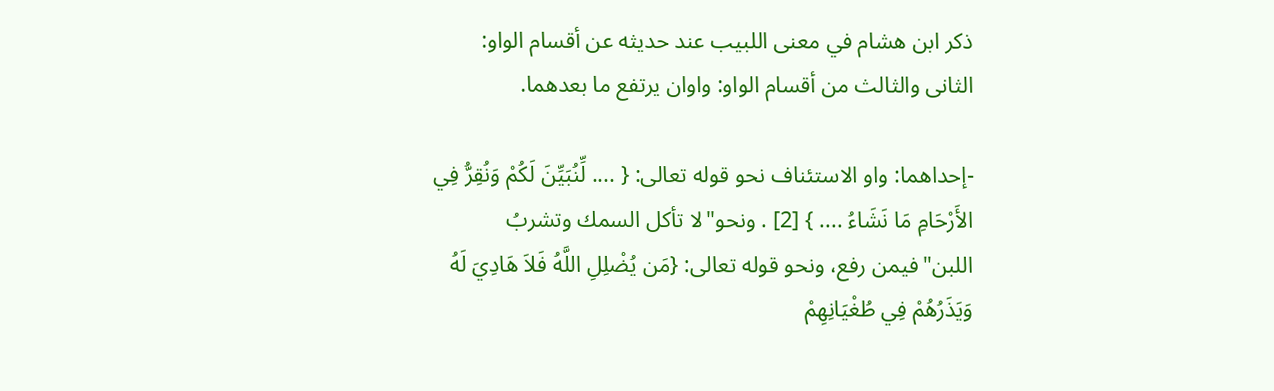ذكر ابن هشام في معنى اللبيب عند حديثه عن أقسام الواو: الثانى والثالث من أقسام الواو: واوان يرتفع ما بعدهما.

-إحداهما: واو الاستئناف نحو قوله تعالى: { .... لِّنُبَيِّنَ لَكُمْ وَنُقِرُّ فِي الأَرْحَامِ مَا نَشَاءُ .... } [2] . ونحو"لا تأكل السمك وتشربُ اللبن"فيمن رفع، ونحو قوله تعالى: {مَن يُضْلِلِ اللَّهُ فَلاَ هَادِيَ لَهُ وَيَذَرُهُمْ فِي طُغْيَانِهِمْ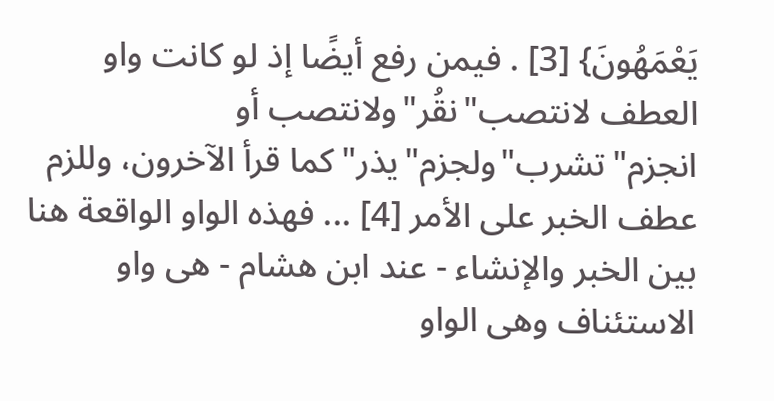يَعْمَهُونَ} [3] . فيمن رفع أيضًا إذ لو كانت واو العطف لانتصب"نقُر"ولانتصب أو انجزم"تشرب"ولجزم"يذر"كما قرأ الآخرون، وللزم عطف الخبر على الأمر [4] ... فهذه الواو الواقعة هنا بين الخبر والإنشاء - عند ابن هشام - هى واو الاستئناف وهى الواو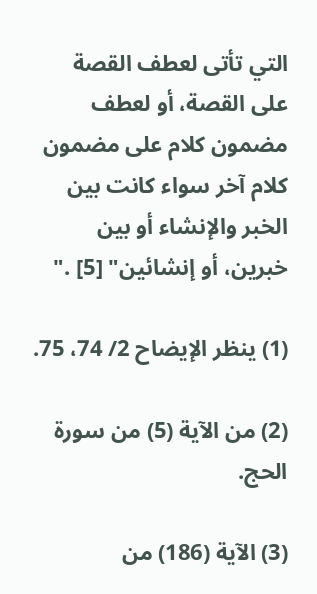التي تأتى لعطف القصة على القصة، أو لعطف مضمون كلام على مضمون كلام آخر سواء كانت بين الخبر والإنشاء أو بين خبرين، أو إنشائين" [5] ."

(1) ينظر الإيضاح 2/ 74، 75.

(2) من الآية (5) من سورة الحج.

(3) الآية (186) من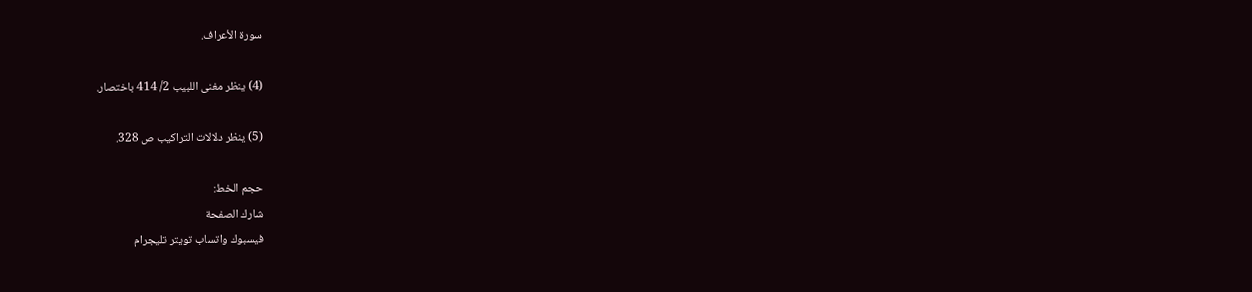سورة الأعراف.

(4) ينظر مغنى اللبيب 2/ 414 باختصار.

(5) ينظر دلالات التراكيب ص 328.

حجم الخط:
شارك الصفحة
فيسبوك واتساب تويتر تليجرام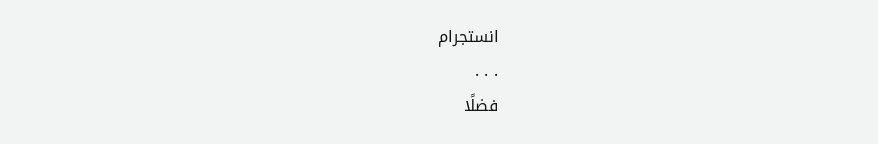انستجرام
. . .
فضلًا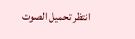انتظر تحميل الصوت